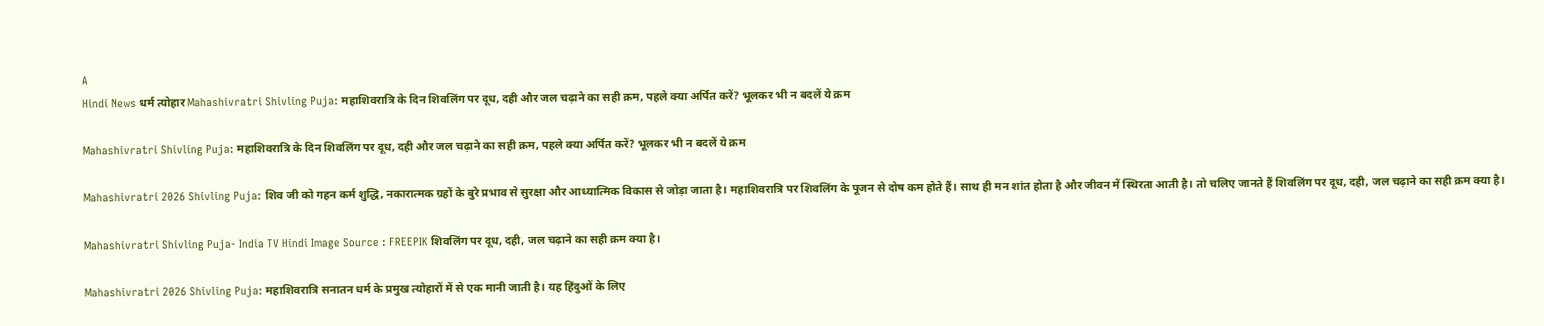A
Hindi News धर्म त्योहार Mahashivratri Shivling Puja: महाशिवरात्रि के दिन शिवलिंग पर दूध, दही और जल चढ़ाने का सही क्रम, पहले क्या अर्पित करें? भूलकर भी न बदलें ये क्रम

Mahashivratri Shivling Puja: महाशिवरात्रि के दिन शिवलिंग पर दूध, दही और जल चढ़ाने का सही क्रम, पहले क्या अर्पित करें? भूलकर भी न बदलें ये क्रम

Mahashivratri 2026 Shivling Puja: शिव जी को गहन कर्म शुद्धि, नकारात्मक ग्रहों के बुरे प्रभाव से सुरक्षा और आध्यात्मिक विकास से जोड़ा जाता है। महाशिवरात्रि पर शिवलिंग के पूजन से दोष कम होते हैं। साथ ही मन शांत होता है और जीवन में स्थिरता आती है। तो चलिए जानते हैं शिवलिंग पर दूध, दही, जल चढ़ाने का सही क्रम क्या है।

Mahashivratri Shivling Puja- India TV Hindi Image Source : FREEPIK शिवलिंग पर दूध, दही, जल चढ़ाने का सही क्रम क्या है।

Mahashivratri 2026 Shivling Puja: महाशिवरात्रि सनातन धर्म के प्रमुख त्योहारों में से एक मानी जाती है। यह हिंदुओं के लिए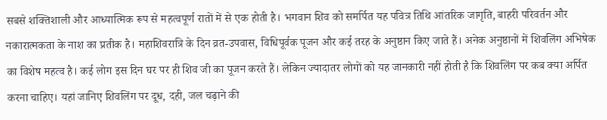सबसे शक्तिशाली और आध्यात्मिक रूप से महत्वपूर्ण रातों में से एक होती है। भगवान शिव को समर्पित यह पवित्र तिथि आंतरिक जागृति, बाहरी परिवर्तन और नकारात्मकता के नाश का प्रतीक है। महाशिवरात्रि के दिन व्रत-उपवास, विधिपूर्वक पूजन और कई तरह के अनुष्ठान किए जाते हैं। अनेक अनुष्ठानों में शिवलिंग अभिषेक का विशेष महत्व है। कई लोग इस दिन घर पर ही शिव जी का पूजन करते हैं। लेकिन ज्यादातर लोगों को यह जानकारी नहीं होती है कि शिवलिंग पर कब क्या अर्पित करना चाहिए। यहां जानिए शिवलिंग पर दूध, दही, जल चढ़ाने की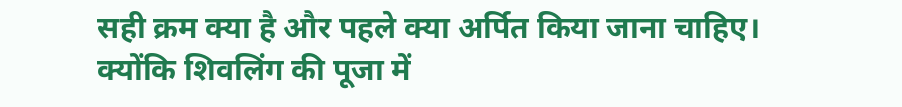सही क्रम क्या है और पहले क्या अर्पित किया जाना चाहिए। क्योंकि शिवलिंग की पूजा में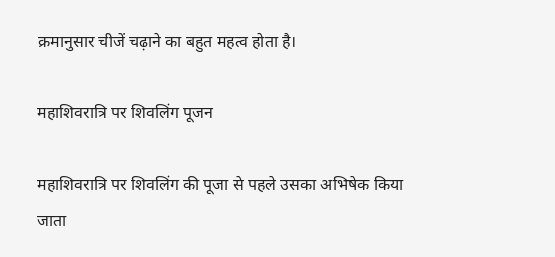क्रमानुसार चीजें चढ़ाने का बहुत महत्व होता है।

महाशिवरात्रि पर शिवलिंग पूजन

महाशिवरात्रि पर शिवलिंग की पूजा से पहले उसका अभिषेक किया जाता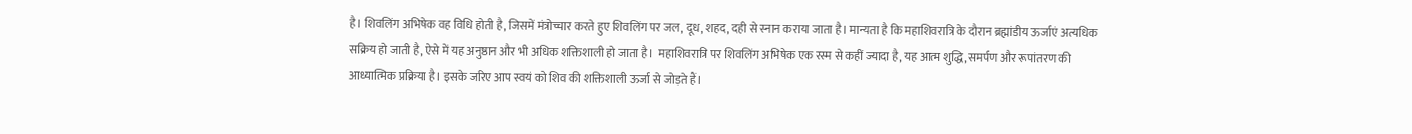है। शिवलिंग अभिषेक वह विधि होती है, जिसमें मंत्रोच्चार करते हुए शिवलिंग पर जल, दूध, शहद, दही से स्नान कराया जाता है। मान्यता है कि महाशिवरात्रि के दौरान ब्रह्मांडीय ऊर्जाएं अत्यधिक सक्रिय हो जाती है, ऐसे में यह अनुष्ठान और भी अधिक शक्तिशाली हो जाता है।  महाशिवरात्रि पर शिवलिंग अभिषेक एक रस्म से कहीं ज्यादा है, यह आत्म शुद्धि, समर्पण और रूपांतरण की आध्यात्मिक प्रक्रिया है। इसके जरिए आप स्वयं को शिव की शक्तिशाली ऊर्जा से जोड़ते हैं।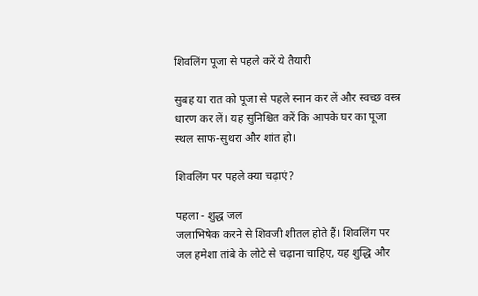शिवलिंग पूजा से पहले करें ये तैयारी

सुबह या रात को पूजा से पहले स्नान कर लें और स्वच्छ वस्त्र धारण कर लें। यह सुनिश्चित करें कि आपके घर का पूजा स्थल साफ-सुथरा और शांत हो।

शिवलिंग पर पहले क्या चढ़ाएं?

पहला - शुद्ध जल
जलाभिषेक करने से शिवजी शीतल होते हैं। शिवलिंग पर जल हमेशा तांबे के लोटे से चढ़ाना चाहिए, यह शुद्धि और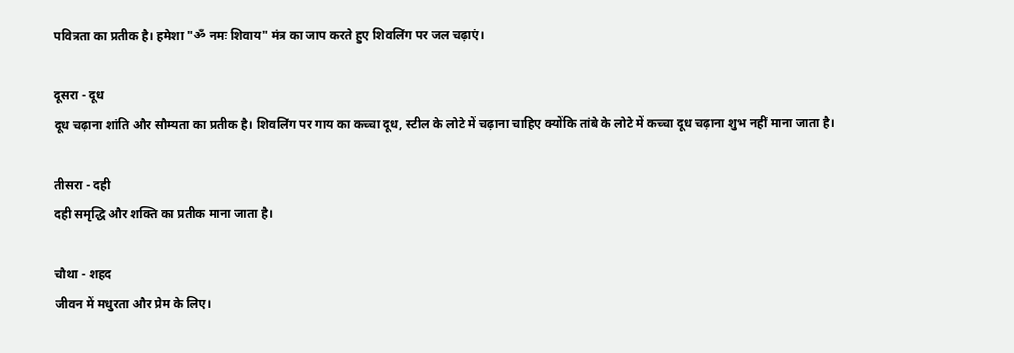पवित्रता का प्रतीक है। हमेशा "ॐ नमः शिवाय" मंत्र का जाप करते हुए शिवलिंग पर जल चढ़ाएं।

दूसरा - दूध
दूध चढ़ाना शांति और सौम्यता का प्रतीक है। शिवलिंग पर गाय का कच्चा दूध, स्टील के लोटे में चढ़ाना चाहिए क्योंकि तांबे के लोटे में कच्चा दूध चढ़ाना शुभ नहीं माना जाता है।

तीसरा - दही
दही समृद्धि और शक्ति का प्रतीक माना जाता है।

चौथा - शहद
जीवन में मधुरता और प्रेम के लिए।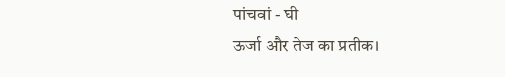पांचवां - घी
ऊर्जा और तेज का प्रतीक।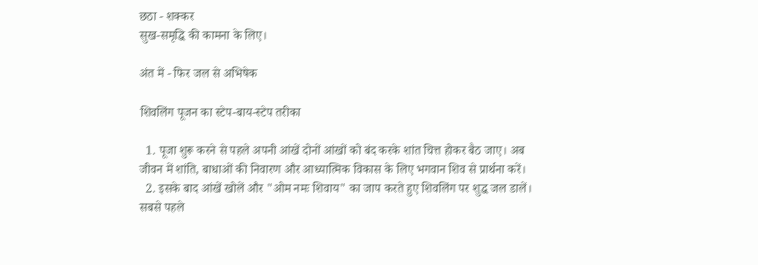छठा - शक्कर
सुख-समृद्धि की कामना के लिए।

अंत में - फिर जल से अभिषेक

शिवलिंग पूजन का स्टेप-बाय-स्टेप तरीका

  1. पूजा शुरू करने से पहले अपनी आंखें दोनों आंखों को बंद करके शांत चित्त होकर बैठ जाए। अब जीवन में शांति, बाधाओं की निवारण और आध्यात्मिक विकास के लिए भगवान शिव से प्रार्थना करें।
  2. इसके बाद आंखें खोलें और "ओम नमः शिवाय" का जाप करते हुए शिवलिंग पर शुद्ध जल डालें। सबसे पहले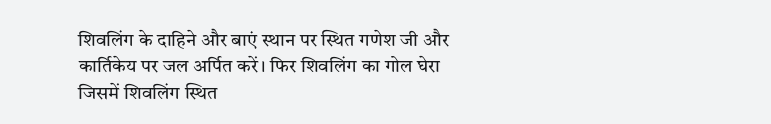शिवलिंग के दाहिने और बाएं स्थान पर स्थित गणेश जी और कार्तिकेय पर जल अर्पित करें। फिर शिवलिंग का गोल घेरा जिसमें शिवलिंग स्थित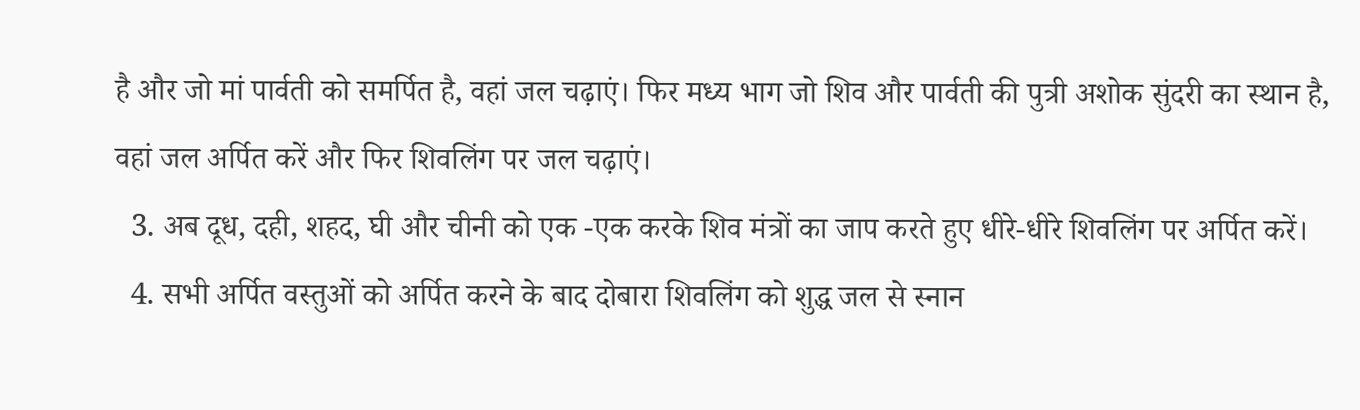है और जो मां पार्वती को समर्पित है, वहां जल चढ़ाएं। फिर मध्य भाग जो शिव और पार्वती की पुत्री अशोक सुंदरी का स्थान है, वहां जल अर्पित करें और फिर शिवलिंग पर जल चढ़ाएं।
  3. अब दूध, दही, शहद, घी और चीनी को एक -एक करके शिव मंत्रों का जाप करते हुए धीरे-धीरे शिवलिंग पर अर्पित करें।
  4. सभी अर्पित वस्तुओं को अर्पित करने के बाद दोबारा शिवलिंग को शुद्ध जल से स्नान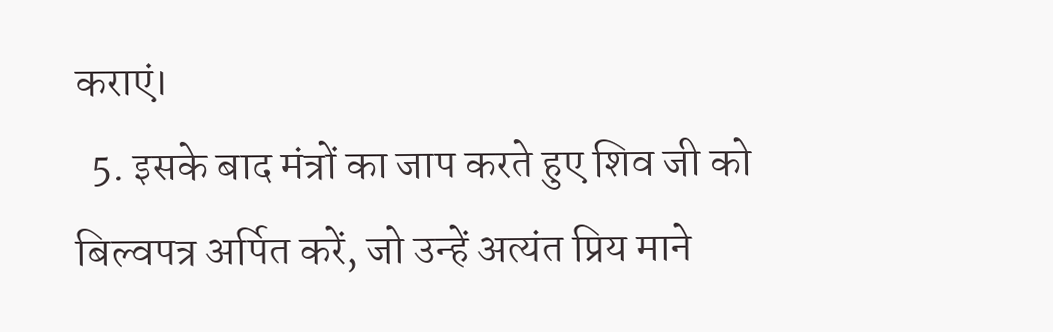कराएं।
  5. इसके बाद मंत्रों का जाप करते हुए शिव जी को बिल्वपत्र अर्पित करें, जो उन्हें अत्यंत प्रिय माने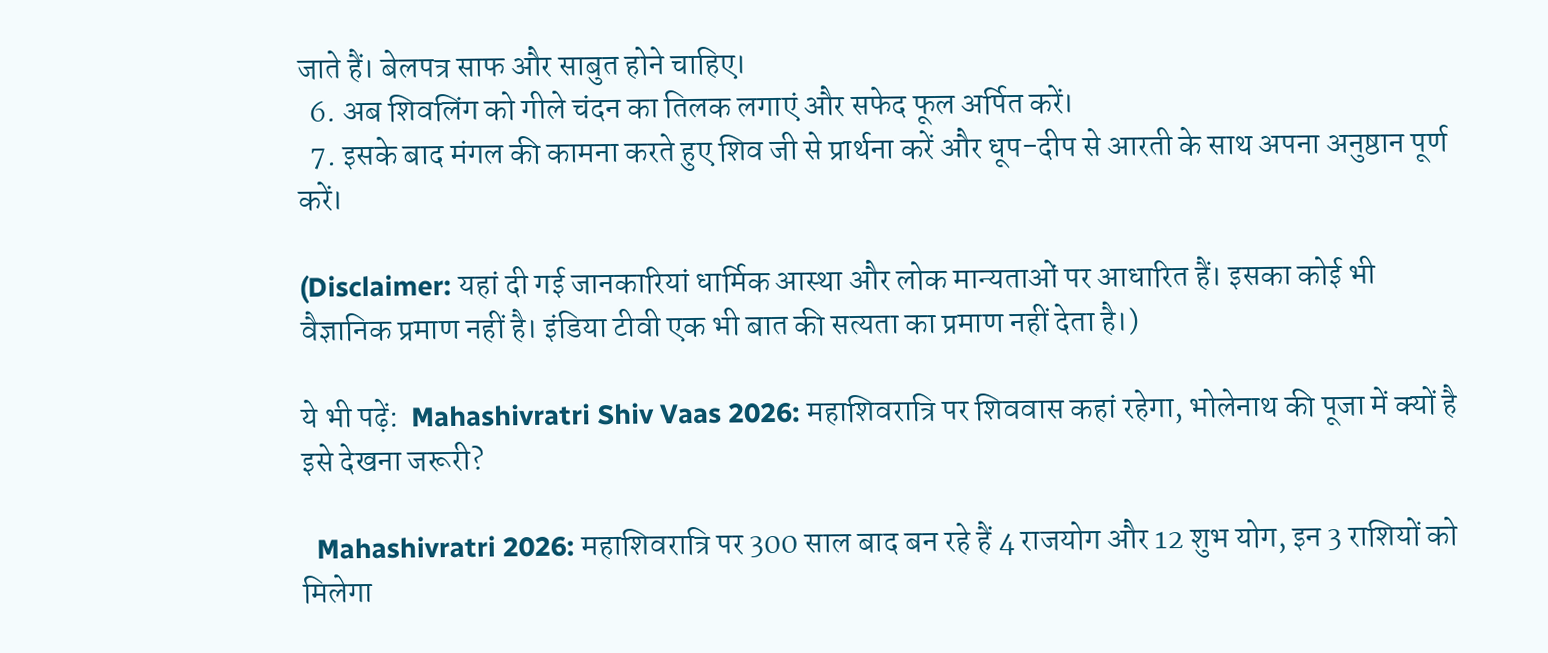जाते हैं। बेलपत्र साफ और साबुत होने चाहिए।
  6. अब शिवलिंग को गीले चंदन का तिलक लगाएं और सफेद फूल अर्पित करें।
  7. इसके बाद मंगल की कामना करते हुए शिव जी से प्रार्थना करें और धूप-दीप से आरती के साथ अपना अनुष्ठान पूर्ण करें।

(Disclaimer: यहां दी गई जानकारियां धार्मिक आस्था और लोक मान्यताओं पर आधारित हैं। इसका कोई भी वैज्ञानिक प्रमाण नहीं है। इंडिया टीवी एक भी बात की सत्यता का प्रमाण नहीं देता है।)

ये भी पढ़ें:  Mahashivratri Shiv Vaas 2026: महाशिवरात्रि पर शिववास कहां रहेगा, भोलेनाथ की पूजा में क्यों है इसे देखना जरूरी?

  Mahashivratri 2026: महाशिवरात्रि पर 300 साल बाद बन रहे हैं 4 राजयोग और 12 शुभ योग, इन 3 राशियों को मिलेगा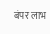बंपर लाभ